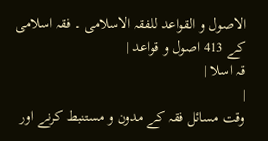الاصول و القواعد للفقہ الاسلامی ۔ فقہ اسلامی کے 413 اصول و قواعد |
قہ اسلا |
|
وقت مسائل فقہ کے مدون و مستنبط کرنے اور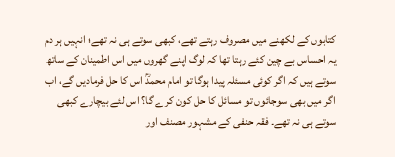کتابوں کے لکھنے میں مصروف رہتے تھے، کبھی سوتے ہی نہ تھے؛ انہیں ہر دم یہ احساس بے چین کئے رہتا تھا کہ لوگ اپنے گھروں میں اس اطمینان کے ساتھ سوتے ہیں کہ اگر کوئی مسئلہ پیدا ہوگا تو امام محمدؒ اس کا حل فرمادیں گے، اب اگر میں بھی سوجائوں تو مسائل کا حل کون کرے گا؟ اس لئے بیچارے کبھی سوتے ہی نہ تھے۔ فقہ حنفی کے مشہور مصنف اور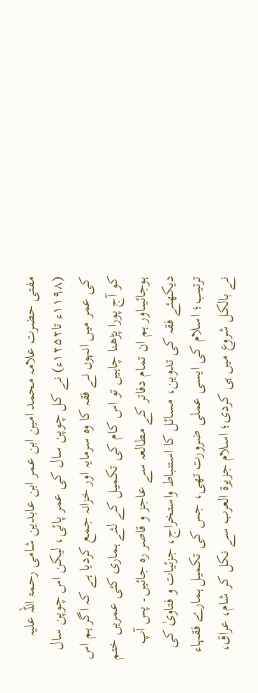مفتی حضرت علامہ محمد امین ابن عمر ابن عابدین شامی رحمۃ اللہ علیہ (۱۱۹۸ء تا۱۲۵۲ء) نے کل چوپن سال کی عمر پائی، لیکن اس چوپن سال کی عمر میں انہوں نے فقہ کا وہ سرمایہ اور خزانہ جمع کردیا ہے کہ اگر ہم اس کو آج پورا پڑھنا چاہیں تو اس کام کی تکمیل کے لئے ہماری کئی عمریں ختم ہوجائیںاور ہم ان تمام دفاتر کے مطالعہ سے عاجز و قاصر رہ جائیں۔ پس آپ دیکھئے فقہ کی تدوین، مسائل کا استنباط واستخراج، جزئیات و فتاویٰ کی ترتیب؛ اسلام کی ایسی عملی ضرورت تھی، جس کی تکمیل ہمارے فقہاء نے بالکل شروع میں ہی کردی؛ اسلام جزیرۃ العرب سے نکل کر شام، عراق،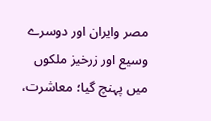مصر وایران اور دوسرے وسیع اور زرخیز ملکوں میں پہنچ گیا؛ معاشرت،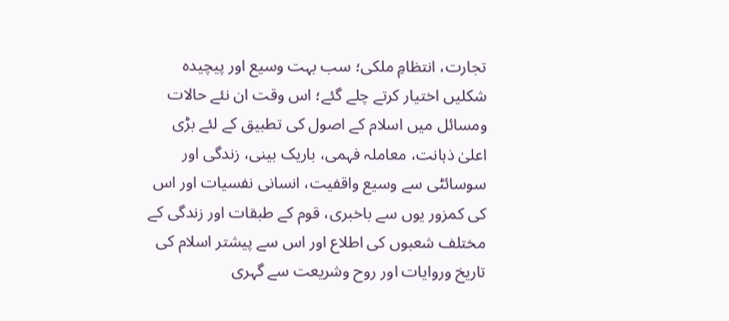تجارت، انتظامِ ملکی؛ سب بہت وسیع اور پیچیدہ شکلیں اختیار کرتے چلے گئے؛ اس وقت ان نئے حالات ومسائل میں اسلام کے اصول کی تطبیق کے لئے بڑی اعلیٰ ذہانت، معاملہ فہمی، باریک بینی، زندگی اور سوسائٹی سے وسیع واقفیت، انسانی نفسیات اور اس کی کمزور یوں سے باخبری، قوم کے طبقات اور زندگی کے مختلف شعبوں کی اطلاع اور اس سے پیشتر اسلام کی تاریخ وروایات اور روح وشریعت سے گہری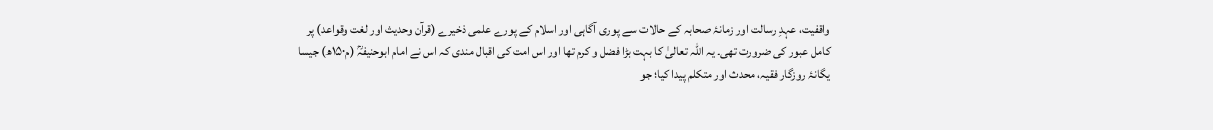واقفیت، عہدِ رسالت اور زمانۂ صحابہ کے حالات سے پوری آگاہی اور اسلام کے پورے علمی ذخیرے (قرآن وحدیث اور لغت وقواعد) پر کامل عبور کی ضرورت تھی۔ یہ اللہ تعالیٰ کا بہت بڑا فضل و کرم تھا اور اس امت کی اقبال مندی کہ اس نے امام ابوحنیفہؒ (م۱۵۰ھ) جیسا یگانۂ روزگار فقیہ، محدث اور متکلم پیدا کیا؛ جو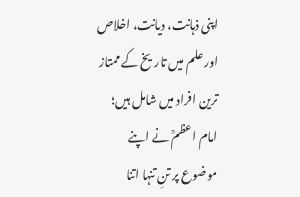اپنی ذہانت، دیانت، اخلاص اور علم میں تاریخ کے ممتاز ترین افراد میں شامل ہیں؛ امام اعظمؒ نے اپنے موضوع پر تنِ تنہا اتنا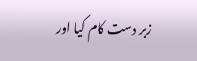زبر دست کام کیا اور